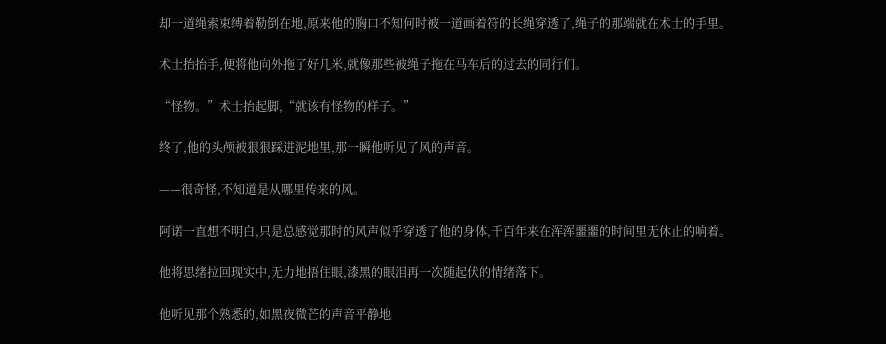却一道绳索束缚着勒倒在地,原来他的胸口不知何时被一道画着符的长绳穿透了,绳子的那端就在术士的手里。

术士抬抬手,便将他向外拖了好几米,就像那些被绳子拖在马车后的过去的同行们。

“怪物。”术士抬起脚,“就该有怪物的样子。”

终了,他的头颅被狠狠踩进泥地里,那一瞬他听见了风的声音。

——很奇怪,不知道是从哪里传来的风。

阿诺一直想不明白,只是总感觉那时的风声似乎穿透了他的身体,千百年来在浑浑噩噩的时间里无休止的响着。

他将思绪拉回现实中,无力地捂住眼,漆黑的眼泪再一次随起伏的情绪落下。

他听见那个熟悉的,如黑夜微芒的声音平静地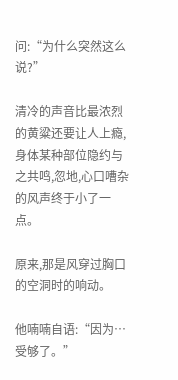问:“为什么突然这么说?”

清冷的声音比最浓烈的黄粱还要让人上瘾,身体某种部位隐约与之共鸣,忽地,心口嘈杂的风声终于小了一点。

原来,那是风穿过胸口的空洞时的响动。

他喃喃自语:“因为…受够了。”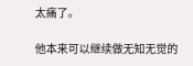太痛了。

他本来可以继续做无知无觉的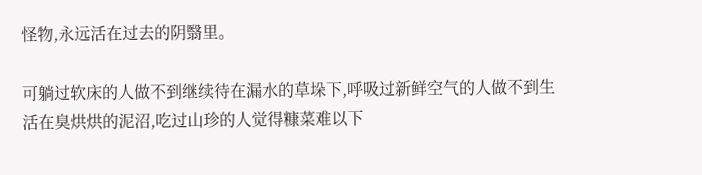怪物,永远活在过去的阴翳里。

可躺过软床的人做不到继续待在漏水的草垛下,呼吸过新鲜空气的人做不到生活在臭烘烘的泥沼,吃过山珍的人觉得糠菜难以下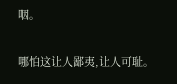咽。

哪怕这让人鄙夷,让人可耻。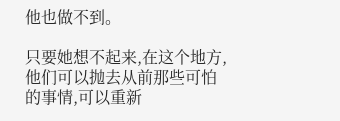他也做不到。

只要她想不起来,在这个地方,他们可以抛去从前那些可怕的事情,可以重新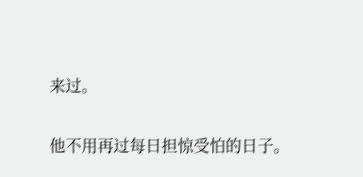来过。

他不用再过每日担惊受怕的日子。